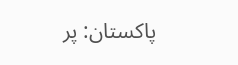پاکستان: پر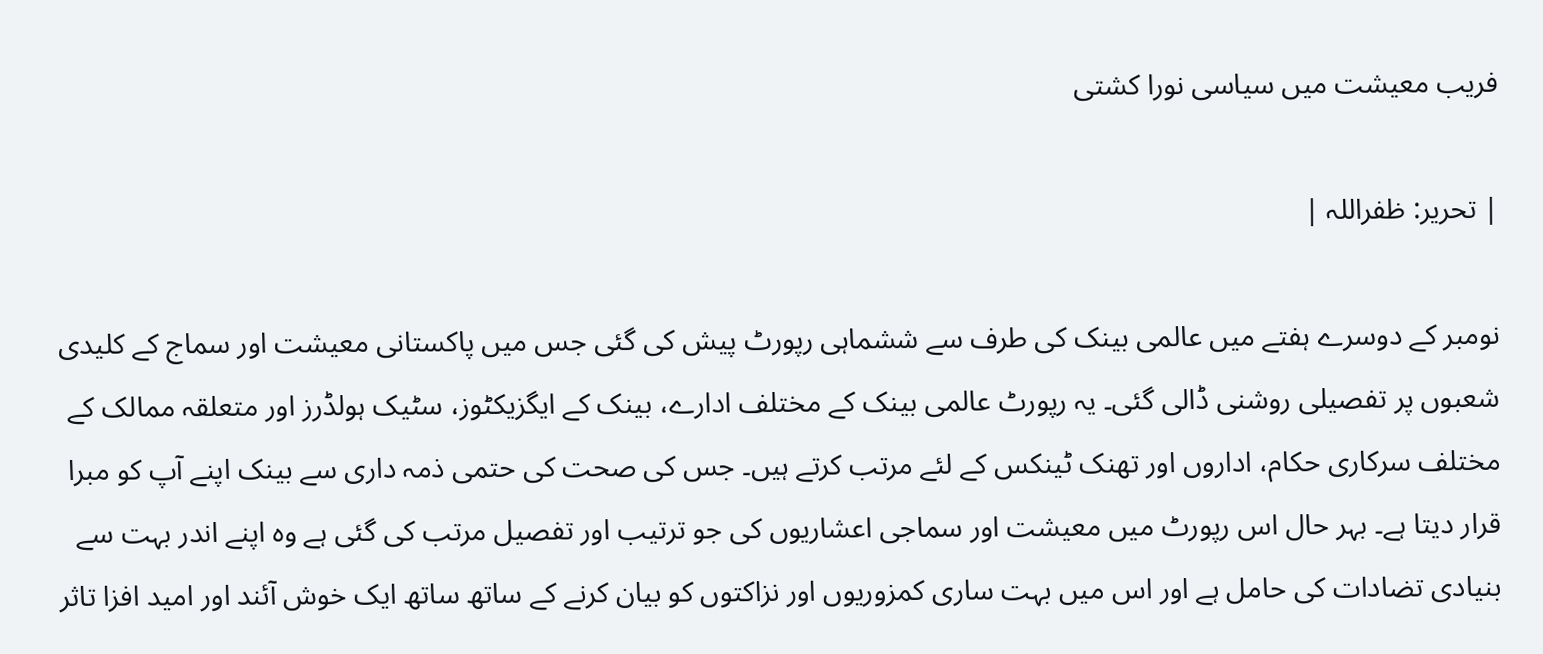فریب معیشت میں سیاسی نورا کشتی

| تحریر: ظفراللہ |

نومبر کے دوسرے ہفتے میں عالمی بینک کی طرف سے ششماہی رپورٹ پیش کی گئی جس میں پاکستانی معیشت اور سماج کے کلیدی شعبوں پر تفصیلی روشنی ڈالی گئی۔ یہ رپورٹ عالمی بینک کے مختلف ادارے، بینک کے ایگزیکٹوز، سٹیک ہولڈرز اور متعلقہ ممالک کے مختلف سرکاری حکام، اداروں اور تھنک ٹینکس کے لئے مرتب کرتے ہیں۔ جس کی صحت کی حتمی ذمہ داری سے بینک اپنے آپ کو مبرا قرار دیتا ہے۔ بہر حال اس رپورٹ میں معیشت اور سماجی اعشاریوں کی جو ترتیب اور تفصیل مرتب کی گئی ہے وہ اپنے اندر بہت سے بنیادی تضادات کی حامل ہے اور اس میں بہت ساری کمزوریوں اور نزاکتوں کو بیان کرنے کے ساتھ ساتھ ایک خوش آئند اور امید افزا تاثر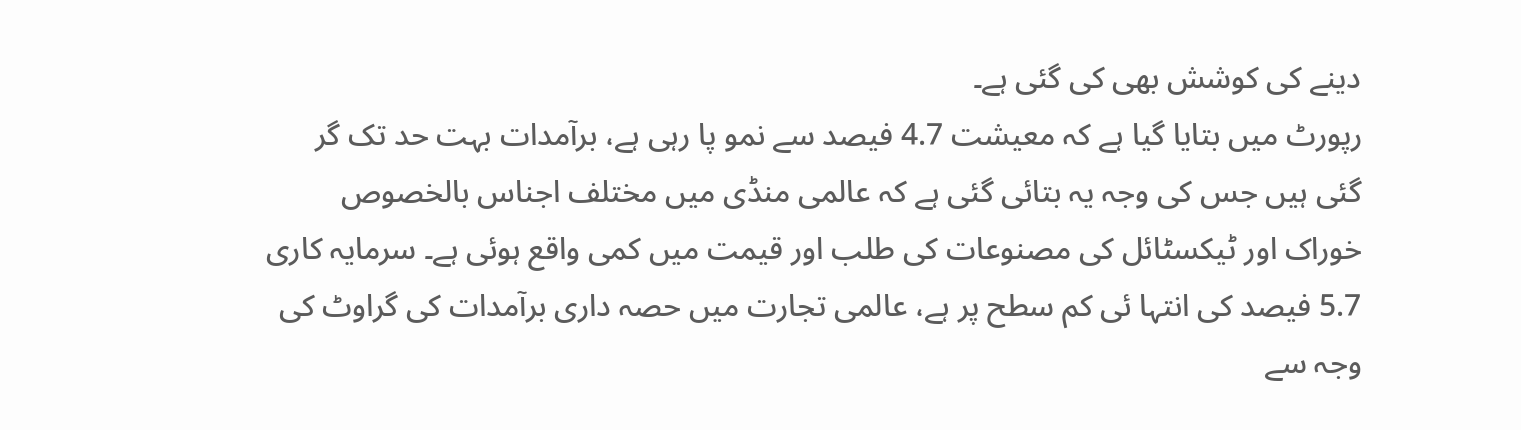دینے کی کوشش بھی کی گئی ہے۔
رپورٹ میں بتایا گیا ہے کہ معیشت 4.7 فیصد سے نمو پا رہی ہے، برآمدات بہت حد تک گر گئی ہیں جس کی وجہ یہ بتائی گئی ہے کہ عالمی منڈی میں مختلف اجناس بالخصوص خوراک اور ٹیکسٹائل کی مصنوعات کی طلب اور قیمت میں کمی واقع ہوئی ہے۔ سرمایہ کاری 5.7 فیصد کی انتہا ئی کم سطح پر ہے، عالمی تجارت میں حصہ داری برآمدات کی گراوٹ کی وجہ سے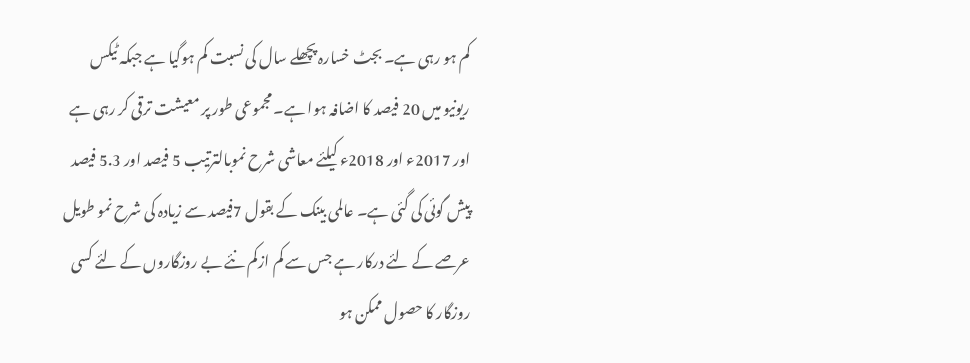کم ہو رہی ہے۔ بجٹ خسارہ پچھلے سال کی نسبت کم ہوگیا ہے جبکہ ٹیکس ریونیو میں 20 فیصد کا اضافہ ہوا ہے۔ مجموعی طور پر معیشت ترقی کر رہی ہے اور 2017ء اور 2018ء کیلئے معاشی شرح نموبالترتیب 5 فیصد اور 5.3 فیصد پیش گوئی کی گئی ہے۔ عالمی بینک کے بقول 7فیصد سے زیادہ کی شرح نمو طویل عرصے کے لئے درکار ہے جس سے کم ازکم نئے بے روزگاروں کے لئے کسی روزگار کا حصول ممکن ہو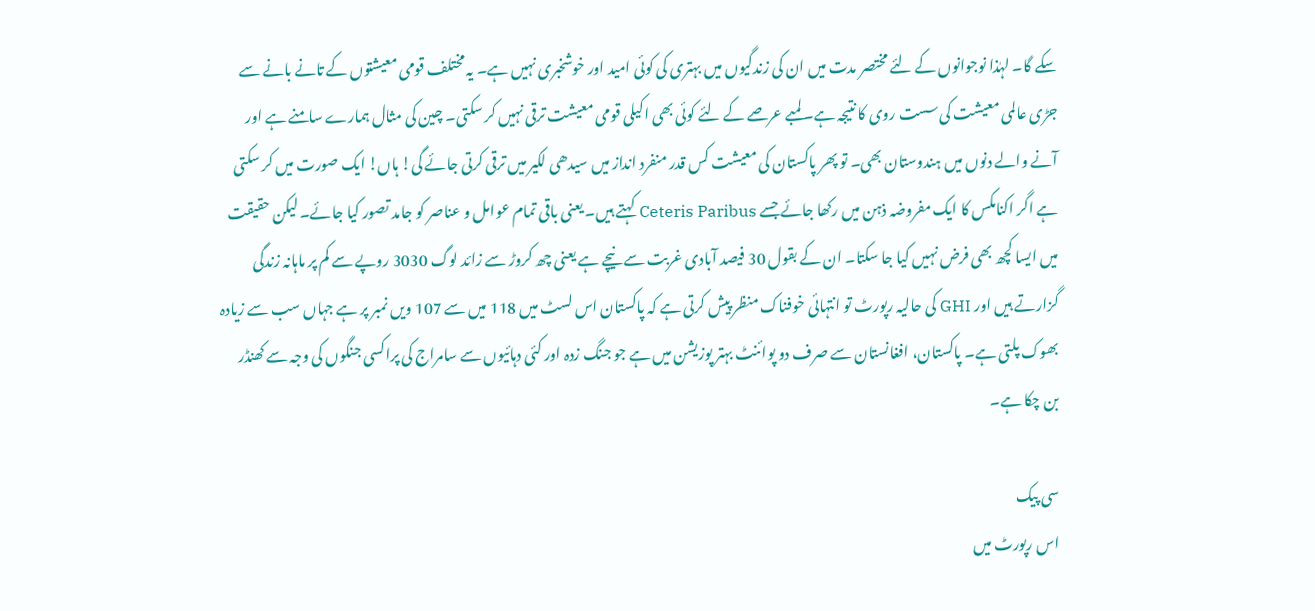سکے گا۔ لہٰذا نوجوانوں کے لئے مختصر مدت میں ان کی زندگیوں میں بہتری کی کوئی امید اور خوشخبری نہیں ہے۔ یہ مختلف قومی معیشتوں کے تانے بانے سے جڑی عالمی معیشت کی سست روی کا نتیجہ ہے۔ لمبے عرصے کے لئے کوئی بھی اکیلی قومی معیشت ترقی نہیں کر سکتی۔ چین کی مثال ہمارے سامنے ہے اور آنے والے دنوں میں ہندوستان بھی۔ تو پھر پاکستان کی معیشت کس قدر منفرد انداز میں سیدھی لکیر میں ترقی کرتی جائے گی! ہاں! ایک صورت میں کر سکتی ہے اگر اکنامکس کا ایک مفروضہ ذہن میں رکھا جائے جسے Ceteris Paribus کہتے ہیں۔ یعنی باقی تمام عوامل و عناصر کو جامد تصور کیا جائے۔ لیکن حقیقت میں ایسا کچھ بھی فرض نہیں کیا جا سکتا۔ ان کے بقول 30 فیصد آبادی غربت سے نیچے ہے یعنی چھ کروڑ سے زائد لوگ 3030 روپے سے کم پر ماہانہ زندگی گزارتے ہیں اور GHI کی حالیہ رپورٹ تو انتہائی خوفناک منظر پیش کرتی ہے کہ پاکستان اس لسٹ میں 118 میں سے 107 ویں نمبر پر ہے جہاں سب سے زیادہ بھوک پلتی ہے۔ پاکستان، افغانستان سے صرف دو پوائنٹ بہتر پوزیشن میں ہے جو جنگ زدہ اور کئی دہائیوں سے سامراج کی پراکسی جنگوں کی وجہ سے کھنڈر بن چکا ہے۔

سی پیک
اس رپورٹ میں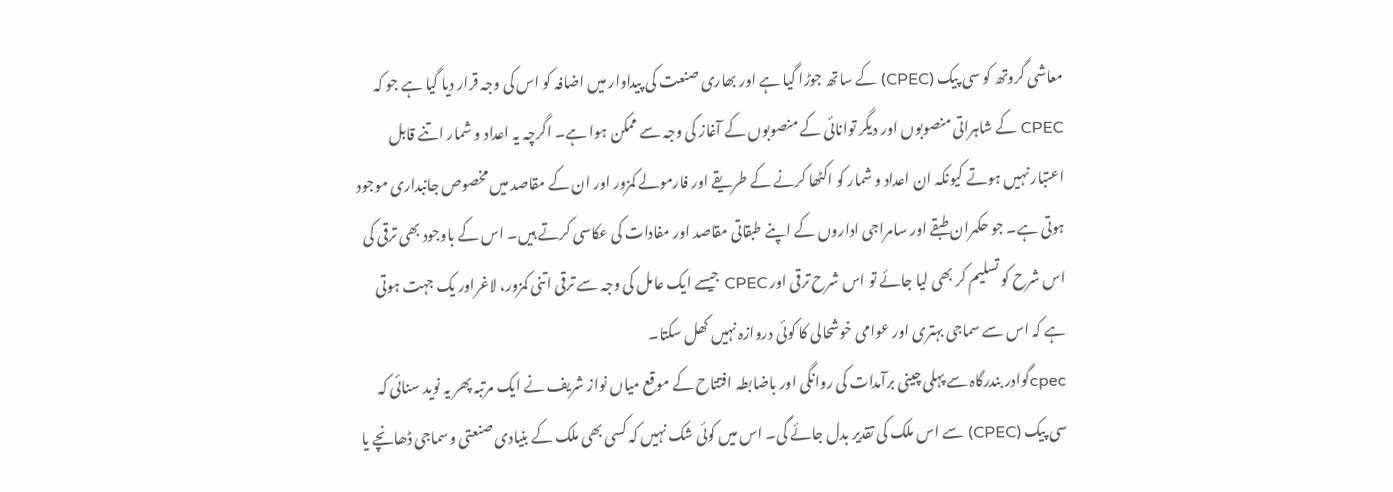معاشی گروتھ کو سی پیک (CPEC) کے ساتھ جوڑا گیا ہے اور بھاری صنعت کی پیداوار میں اضافہ کو اس کی وجہ قرار دیا گیا ہے جو کہ CPEC کے شاہراتی منصوبوں اور دیگر توانائی کے منصوبوں کے آغاز کی وجہ سے ممکن ہوا ہے۔ اگرچہ یہ اعداد و شمار اتنے قابل اعتبار نہیں ہوتے کیونکہ ان اعداد و شمار کو اکٹھا کرنے کے طریقے اور فارمولے کمزور اور ان کے مقاصد میں مخصوص جانبداری موجود ہوتی ہے۔ جو حکمران طبقے اور سامراجی اداروں کے اپنے طبقاتی مقاصد اور مفادات کی عکاسی کرتے ہیں۔ اس کے باوجود بھی ترقی کی اس شرح کو تسلیم کر بھی لیا جائے تو اس شرح ترقی اور CPEC جیسے ایک عامل کی وجہ سے ترقی اتنی کمزور، لاغراور یک جہت ہوتی ہے کہ اس سے سماجی بہتری اور عوامی خوشحالی کا کوئی دروازہ نہیں کھل سکتا۔
cpecگوادر بندرگاہ سے پہلی چینی برآمدات کی روانگی اور باضابطہ افتتاح کے موقع میاں نواز شریف نے ایک مرتبہ پھر یہ نوید سنائی کہ سی پیک (CPEC) سے اس ملک کی تقدیر بدل جائے گی۔ اس میں کوئی شک نہیں کہ کسی بھی ملک کے بنیادی صنعتی وسماجی ڈھانچے یا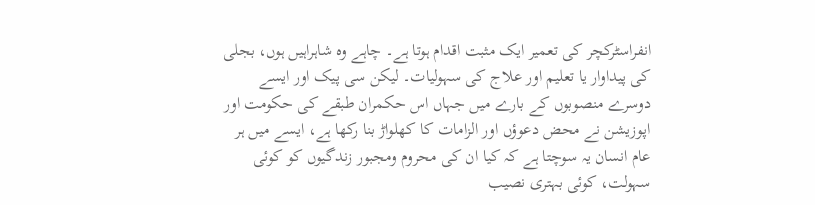انفراسٹرکچر کی تعمیر ایک مثبت اقدام ہوتا ہے۔ چاہے وہ شاہراہیں ہوں، بجلی کی پیداوار یا تعلیم اور علاج کی سہولیات۔ لیکن سی پیک اور ایسے دوسرے منصوبوں کے بارے میں جہاں اس حکمران طبقے کی حکومت اور اپوزیشن نے محض دعوؤں اور الزامات کا کھلواڑ بنا رکھا ہے، ایسے میں ہر عام انسان یہ سوچتا ہے کہ کیا ان کی محروم ومجبور زندگیوں کو کوئی سہولت، کوئی بہتری نصیب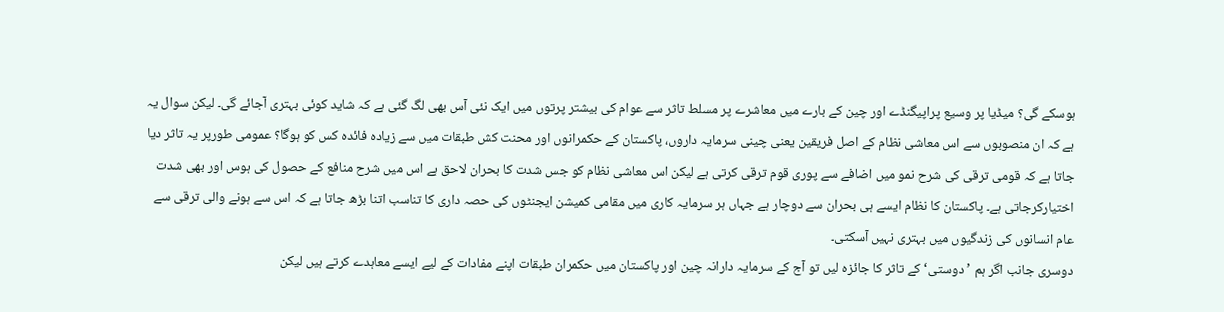ہوسکے گی؟ میڈیا پر وسیع پراپیگنڈے اور چین کے بارے میں معاشرے پر مسلط تاثر سے عوام کی بیشتر پرتوں میں ایک نئی آس بھی لگ گئی ہے کہ شاید کوئی بہتری آجائے گی۔ لیکن سوال یہ ہے کہ ان منصوبوں سے اس معاشی نظام کے اصل فریقین یعنی چینی سرمایہ داروں، پاکستان کے حکمرانوں اور محنت کش طبقات میں سے زیادہ فائدہ کس کو ہوگا؟ عمومی طورپر یہ تاثر دیا جاتا ہے کہ قومی ترقی کی شرح نمو میں اضافے سے پوری قوم ترقی کرتی ہے لیکن اس معاشی نظام کو جس شدت کا بحران لاحق ہے اس میں شرح منافع کے حصول کی ہوس اور بھی شدت اختیارکرجاتی ہے۔ پاکستان کا نظام ایسے ہی بحران سے دوچار ہے جہاں ہر سرمایہ کاری میں مقامی کمیشن ایجنٹوں کی حصہ داری کا تناسب اتنا بڑھ جاتا ہے کہ اس سے ہونے والی ترقی سے عام انسانوں کی زندگیوں میں بہتری نہیں آسکتی۔
دوسری جانب اگر ہم ’دوستی‘ کے تاثر کا جائزہ لیں تو آج کے سرمایہ دارانہ چین اور پاکستان میں حکمران طبقات اپنے مفادات کے لیے ایسے معاہدے کرتے ہیں لیکن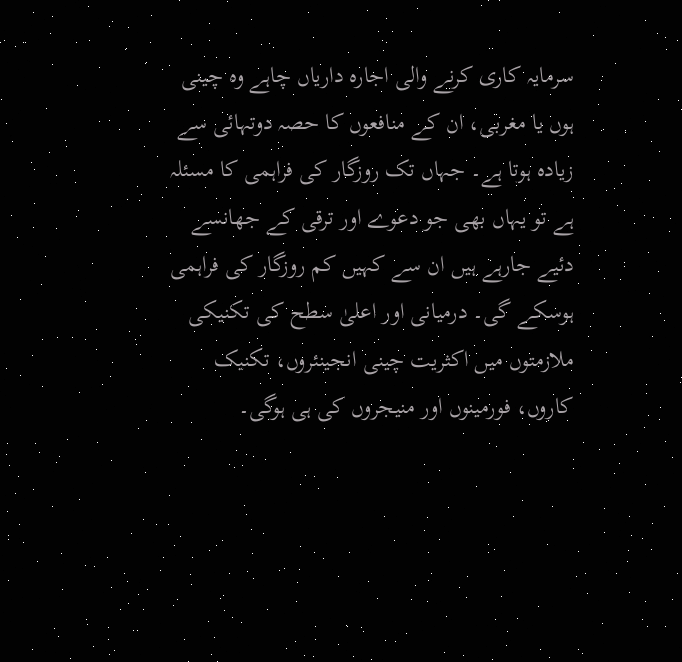سرمایہ کاری کرنے والی اجارہ داریاں چاہے وہ چینی ہوں یا مغربی، ان کے منافعوں کا حصہ دوتہائی سے زیادہ ہوتا ہے۔ جہاں تک روزگار کی فراہمی کا مسئلہ ہے تو یہاں بھی جو دعوے اور ترقی کے جھانسے دئیے جارہے ہیں ان سے کہیں کم روزگار کی فراہمی ہوسکے گی۔ درمیانی اور اعلیٰ سطح کی تکنیکی ملازمتوں میں اکثریت چینی انجینئروں، تکنیک کاروں، فورمینوں اور منیجروں کی ہی ہوگی۔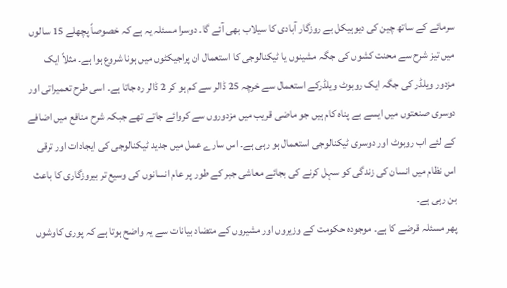سرمائے کے ساتھ چین کی دیوہیکل بے روزگار آبادی کا سیلاب بھی آئے گا۔ دوسرا مسئلہ یہ ہے کہ خصوصاً پچھلے 15 سالوں میں تیز شرح سے محنت کشوں کی جگہ مشینوں یا ٹیکنالوجی کا استعمال ان پراجیکٹوں میں ہونا شروع ہوا ہے۔ مثلاً ایک مزدور ویلڈر کی جگہ ایک روبوٹ ویلڈرکے استعمال سے خرچہ 25 ڈالر سے کم ہو کر 2 ڈالر رہ جاتا ہے۔ اسی طرح تعمیراتی اور دوسری صنعتوں میں ایسے بے پناہ کام ہیں جو ماضی قریب میں مزدوروں سے کروائے جاتے تھے جبکہ شرح منافع میں اضافے کے لئے اب روبوٹ اور دوسری ٹیکنالوجی استعمال ہو رہی ہے۔ اس سارے عمل میں جدید ٹیکنالوجی کی ایجادات اور ترقی اس نظام میں انسان کی زندگی کو سہل کرنے کی بجائے معاشی جبر کے طور پر عام انسانوں کی وسیع تر بیروزگاری کا باعث بن رہی ہے۔
پھر مسئلہ قرضے کا ہے۔ موجودہ حکومت کے وزیروں اور مشیروں کے متضاد بیانات سے یہ واضح ہوتا ہے کہ پوری کاوشوں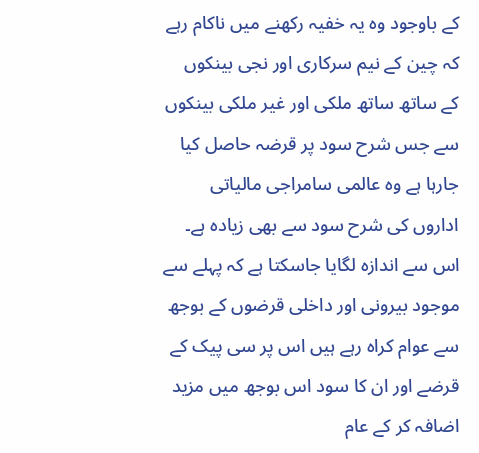کے باوجود وہ یہ خفیہ رکھنے میں ناکام رہے کہ چین کے نیم سرکاری اور نجی بینکوں کے ساتھ ساتھ ملکی اور غیر ملکی بینکوں سے جس شرح سود پر قرضہ حاصل کیا جارہا ہے وہ عالمی سامراجی مالیاتی اداروں کی شرح سود سے بھی زیادہ ہے۔ اس سے اندازہ لگایا جاسکتا ہے کہ پہلے سے موجود بیرونی اور داخلی قرضوں کے بوجھ سے عوام کراہ رہے ہیں اس پر سی پیک کے قرضے اور ان کا سود اس بوجھ میں مزید اضافہ کر کے عام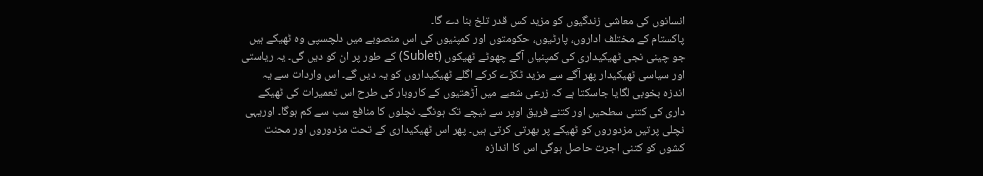انسانوں کی معاشی زندگیوں کو مزید کس قدر تلخ بنا دے گا۔
پاکستام کے مختلف اداروں، پارٹیوں، حکومتوں اور کمپنیوں کی اس منصوبے میں دلچسپی وہ ٹھیکے ہیں جو چینی نجی ٹھیکیداری کی کمپنیاں آگے چھوٹے ٹھیکوں (Sublet) کے طور پر ان کو دیں گی۔ یہ ریاستی اور سیاسی ٹھیکیدار پھر آگے سے مزید ٹکڑے کرکے اگلے ٹھیکیداروں کو یہ دیں گے۔ اس واردات سے یہ اندزہ بخوبی لگایا جاسکتا ہے کہ زرعی شعبے میں آڑھتیوں کے کاروبار کی طرح اس تعمیرات کی ٹھیکے داری کی کتنی سطحیں اور کتنے فریق اوپر سے نیچے تک ہونگے۔ نچلوں کا منافع سب سے کم ہوگا۔ اوریہی نچلی پرتیں مزدوروں کو ٹھیکے پر بھرتی کرتی ہیں۔ پھر اس ٹھیکیداری کے تحت مزدوروں اور محنت کشوں کو کتنی اجرت حاصل ہوگی اس کا اندازہ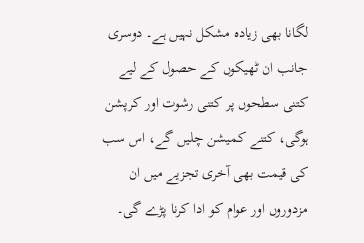لگانا بھی زیادہ مشکل نہیں ہے۔ دوسری جانب ان ٹھیکوں کے حصول کے لیے کتنی سطحوں پر کتنی رشوت اور کرپشن ہوگی، کتنے کمیشن چلیں گے، اس سب کی قیمت بھی آخری تجزیے میں ان مزدوروں اور عوام کو ادا کرنا پڑے گی۔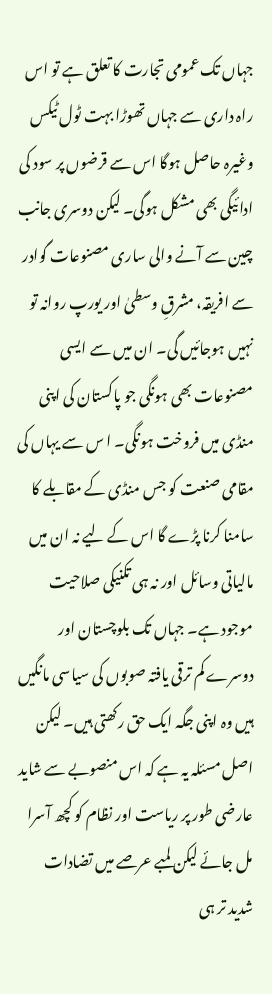جہاں تک عمومی تجارت کا تعلق ہے تو اس راہ داری سے جہاں تھوڑا بہت ٹول ٹیکس وغیرہ حاصل ہوگا اس سے قرضوں پر سود کی ادائیگی بھی مشکل ہوگی۔ لیکن دوسری جانب چین سے آنے والی ساری مصنوعات گوادر سے افریقہ، مشرقِ وسطیٰ اور یورپ روانہ تو نہیں ہوجائیں گی۔ ان میں سے ایسی مصنوعات بھی ہونگی جو پاکستان کی اپنی منڈی میں فروخت ہونگی۔ ا س سے یہاں کی مقامی صنعت کو جس منڈی کے مقابلے کا سامنا کرنا پڑے گا اس کے لیے نہ ان میں مالیاتی وسائل اور نہ ہی تکنیکی صلاحیت موجود ہے۔ جہاں تک بلوچستان اور دوسرے کم ترقی یافتہ صوبوں کی سیاسی مانگیں ہیں وہ اپنی جگہ ایک حق رکھتی ہیں۔ لیکن اصل مسئلہ یہ ہے کہ اس منصوبے سے شاید عارضی طور پر ریاست اور نظام کو کچھ آسرا مل جائے لیکن لمبے عرصے میں تضادات شدید تر ہی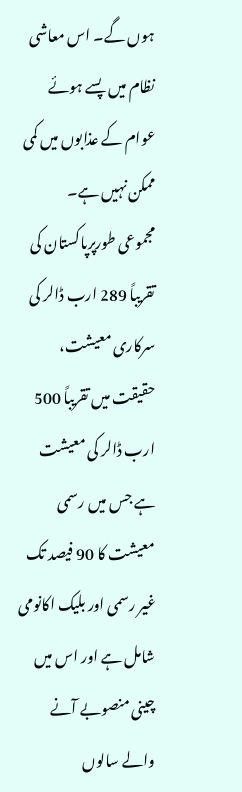ہوں گے۔ اس معاشی نظام میں پسے ہوئے عوام کے عذابوں میں کمی ممکن نہیں ہے۔
مجموعی طورپرپاکستان کی تقریباً 289 ارب ڈالر کی سرکاری معیشت، حقیقت میں تقریباً 500 ارب ڈالر کی معیشت ہے جس میں رسمی معیشت کا 90 فیصد تک غیر رسمی اور بلیک اکانومی شامل ہے اور اس میں چینی منصوبے آنے والے سالوں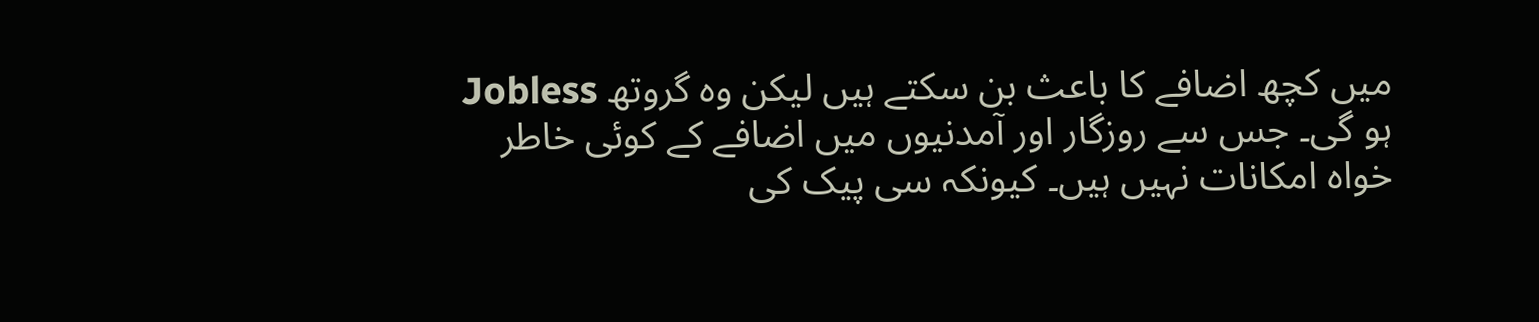میں کچھ اضافے کا باعث بن سکتے ہیں لیکن وہ گروتھ Jobless ہو گی۔ جس سے روزگار اور آمدنیوں میں اضافے کے کوئی خاطر خواہ امکانات نہیں ہیں۔ کیونکہ سی پیک کی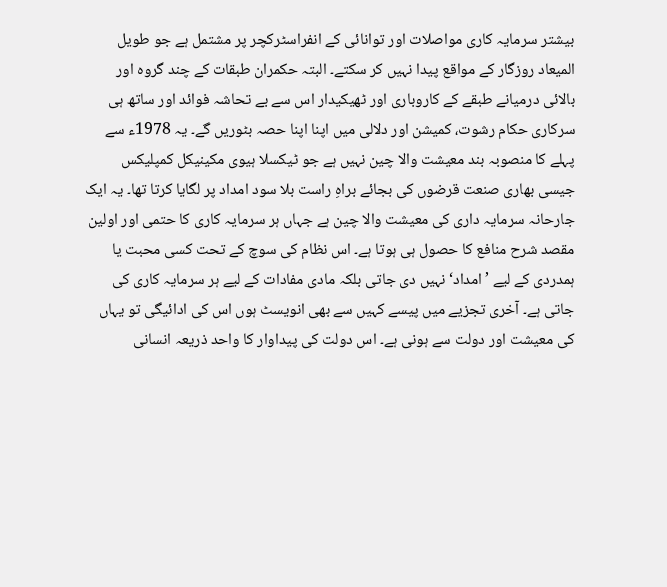بیشتر سرمایہ کاری مواصلات اور توانائی کے انفراسٹرکچر پر مشتمل ہے جو طویل المیعاد روزگار کے مواقع پیدا نہیں کر سکتے۔ البتہ حکمران طبقات کے چند گروہ اور بالائی درمیانے طبقے کے کاروباری اور ٹھیکیدار اس سے بے تحاشہ فوائد اور ساتھ ہی سرکاری حکام رشوت، کمیشن اور دلالی میں اپنا اپنا حصہ بٹوریں گے۔ یہ 1978ء سے پہلے کا منصوبہ بند معیشت والا چین نہیں ہے جو ٹیکسلا ہیوی مکینیکل کمپلیکس جیسی بھاری صنعت قرضوں کی بجائے براہِ راست بلا سود امداد پر لگایا کرتا تھا۔ یہ ایک جارحانہ سرمایہ داری کی معیشت والا چین ہے جہاں ہر سرمایہ کاری کا حتمی اور اولین مقصد شرح منافع کا حصول ہی ہوتا ہے۔ اس نظام کی سوچ کے تحت کسی محبت یا ہمدردی کے لیے ’امداد‘ نہیں دی جاتی بلکہ مادی مفادات کے لیے ہر سرمایہ کاری کی جاتی ہے۔ آخری تجزیے میں پیسے کہیں سے بھی انویسٹ ہوں اس کی ادائیگی تو یہاں کی معیشت اور دولت سے ہونی ہے۔ اس دولت کی پیداوار کا واحد ذریعہ انسانی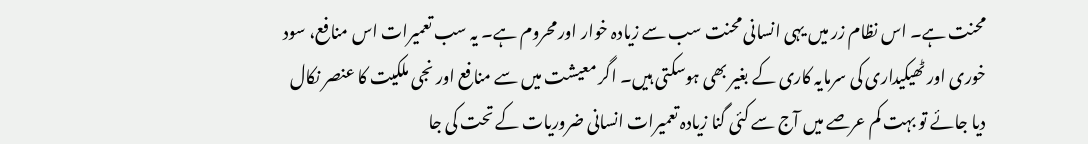محنت ہے۔ اس نظام زر میں یہی انسانی محنت سب سے زیادہ خوار اور محروم ہے۔ یہ سب تعمیرات اس منافع، سود خوری اور ٹھیکیداری کی سرمایہ کاری کے بغیر بھی ہوسکتی ہیں۔ اگر معیشت میں سے منافع اور نجی ملکیت کا عنصر نکال دیا جائے تو بہت کم عرصے میں آج سے کئی گنا زیادہ تعمیرات انسانی ضروریات کے تحت کی جا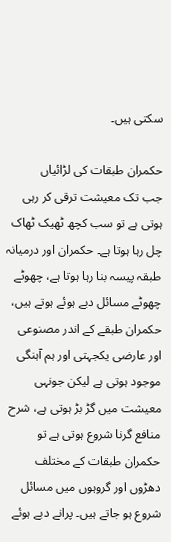سکتی ہیں۔

حکمران طبقات کی لڑائیاں
جب تک معیشت ترقی کر رہی ہوتی ہے تو سب کچھ ٹھیک ٹھاک چل رہا ہوتا ہے۔ حکمران اور درمیانہ طبقہ پیسہ بنا رہا ہوتا ہے، چھوٹے چھوٹے مسائل دبے ہوئے ہوتے ہیں، حکمران طبقے کے اندر مصنوعی اور عارضی یکجہتی اور ہم آہنگی موجود ہوتی ہے لیکن جونہی معیشت میں گڑ بڑ ہوتی ہے، شرح منافع گرنا شروع ہوتی ہے تو حکمران طبقات کے مختلف دھڑوں اور گروہوں میں مسائل شروع ہو جاتے ہیں۔ پرانے دبے ہوئے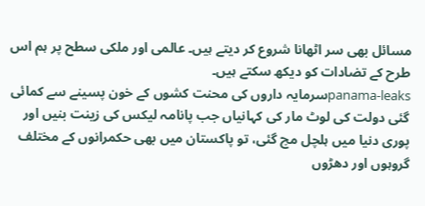مسائل بھی سر اٹھانا شروع کر دیتے ہیں۔ عالمی اور ملکی سطح پر ہم اس طرح کے تضادات کو دیکھ سکتے ہیں۔
panama-leaksسرمایہ داروں کی محنت کشوں کے خون پسینے سے کمائی گئی دولت کی لوٹ مار کی کہانیاں جب پانامہ لیکس کی زینت بنیں اور پوری دنیا میں ہلچل مچ گئی، تو پاکستان میں بھی حکمرانوں کے مختلف گروہوں اور دھڑوں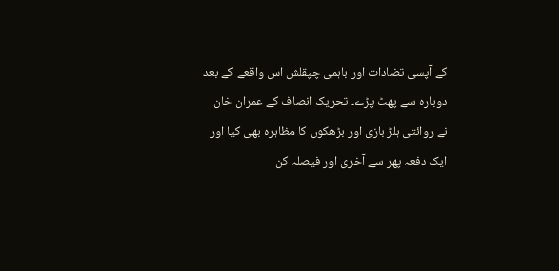کے آپسی تضادات اور باہمی چپقلش اس واقعے کے بعد دوبارہ سے پھٹ پڑے۔ تحریک انصاف کے عمران خان نے روائتی ہلڑ بازی اور بڑھکوں کا مظاہرہ بھی کیا اور ایک دفعہ پھر سے آخری اور فیصلہ کن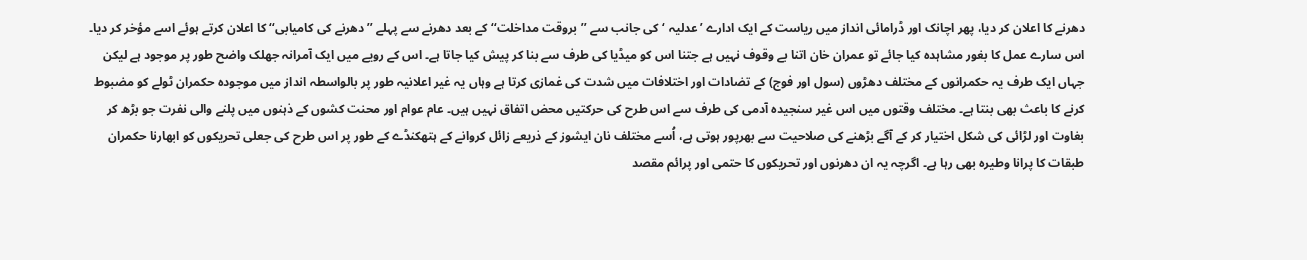دھرنے کا اعلان کر دیا، پھر اچانک اور ڈرامائی انداز میں ریاست کے ایک ادارے ’عدلیہ ‘کی جانب سے ’’بروقت مداخلت‘‘ کے بعد دھرنے سے پہلے ’’دھرنے کی کامیابی‘‘ کا اعلان کرتے ہوئے اسے مؤخر کر دیا۔ اس سارے عمل کا بغور مشاہدہ کیا جائے تو عمران خان اتنا بے وقوف نہیں ہے جتنا اس کو میڈیا کی طرف سے بنا کر پیش کیا جاتا ہے۔ اس کے رویے میں ایک آمرانہ جھلک واضح طور پر موجود ہے لیکن جہاں ایک طرف یہ حکمرانوں کے مختلف دھڑوں (سول اور فوج) کے تضادات اور اختلافات میں شدت کی غمازی کرتا ہے وہاں یہ غیر اعلانیہ طور پر بالواسطہ انداز میں موجودہ حکمران ٹولے کو مضبوط کرنے کا باعث بھی بنتا ہے۔ مختلف وقتوں میں اس غیر سنجیدہ آدمی کی طرف سے اس طرح کی حرکتیں محض اتفاق نہیں ہیں۔ عام عوام اور محنت کشوں کے ذہنوں میں پلنے والی نفرت جو بڑھ کر بغاوت اور لڑائی کی شکل اختیار کر کے آگے بڑھنے کی صلاحیت سے بھرپور ہوتی ہے، اُسے مختلف نان ایشوز کے ذریعے زائل کروانے کے ہتھکنڈے کے طور پر اس طرح کی جعلی تحریکوں کو ابھارنا حکمران طبقات کا پرانا وطیرہ بھی رہا ہے۔ اگرچہ یہ ان دھرنوں اور تحریکوں کا حتمی اور پرائم مقصد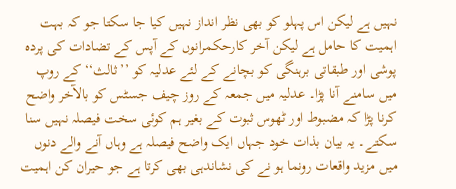نہیں ہے لیکن اس پہلو کو بھی نظر انداز نہیں کیا جا سکتا جو کہ بہت اہمیت کا حامل ہے لیکن آخر کارحکمرانوں کے آپس کے تضادات کی پردہ پوشی اور طبقاتی برہنگی کو بچانے کے لئے عدلیہ کو ’’ثالث‘‘ کے روپ میں سامنے آنا پڑا۔ عدلیہ میں جمعہ کے روز چیف جسٹس کو بالآخر واضح کرنا پڑا کہ مضبوط اور ٹھوس ثبوت کے بغیر ہم کوئی سخت فیصلہ نہیں سنا سکتے۔ یہ بیان بذات خود جہاں ایک واضح فیصلہ ہے وہاں آنے والے دنوں میں مزید واقعات رونما ہو نے کی نشاندہی بھی کرتا ہے جو حیران کن اہمیت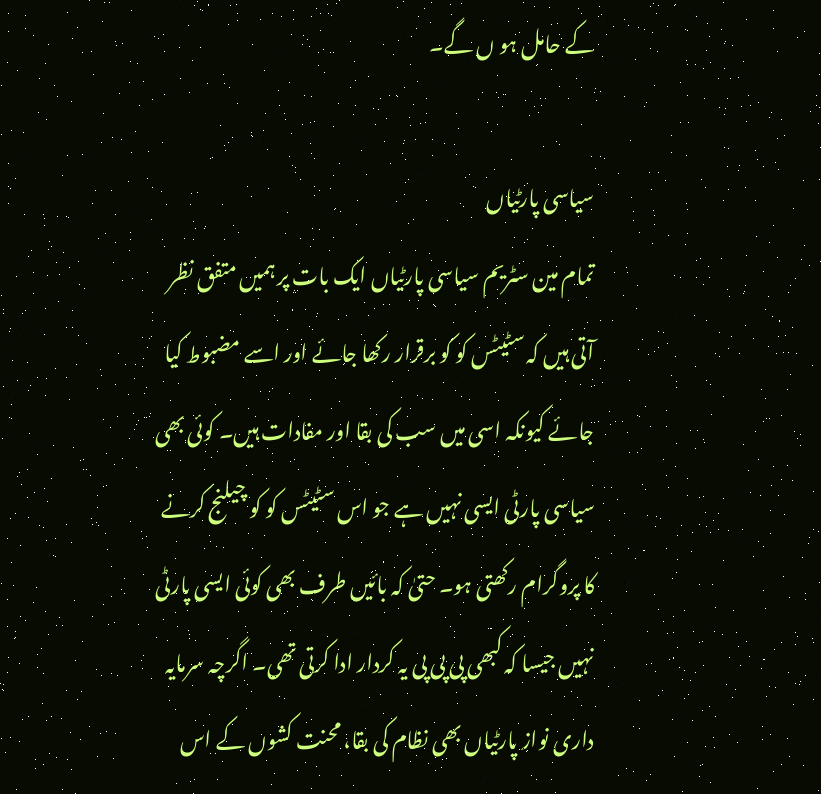کے حامل ہو ں گے۔

سیاسی پارٹیاں
تمام مین سٹریم سیاسی پارٹیاں ایک بات پر ہمیں متفق نظر آتی ہیں کہ سٹیٹس کو کو برقرار رکھا جائے اور اسے مضبوط کیا جائے کیونکہ اسی میں سب کی بقا اور مفادات ہیں۔ کوئی بھی سیاسی پارٹی ایسی نہیں ہے جو اس سٹیٹس کو کو چیلنج کرنے کا پروگرام رکھتی ہو۔ حتیٰ کہ بائیں طرف بھی کوئی ایسی پارٹی نہیں جیسا کہ کبھی پی پی پی یہ کردار ادا کرتی تھی۔ اگرچہ سرمایہ داری نواز پارٹیاں بھی نظام کی بقا، محنت کشوں کے اس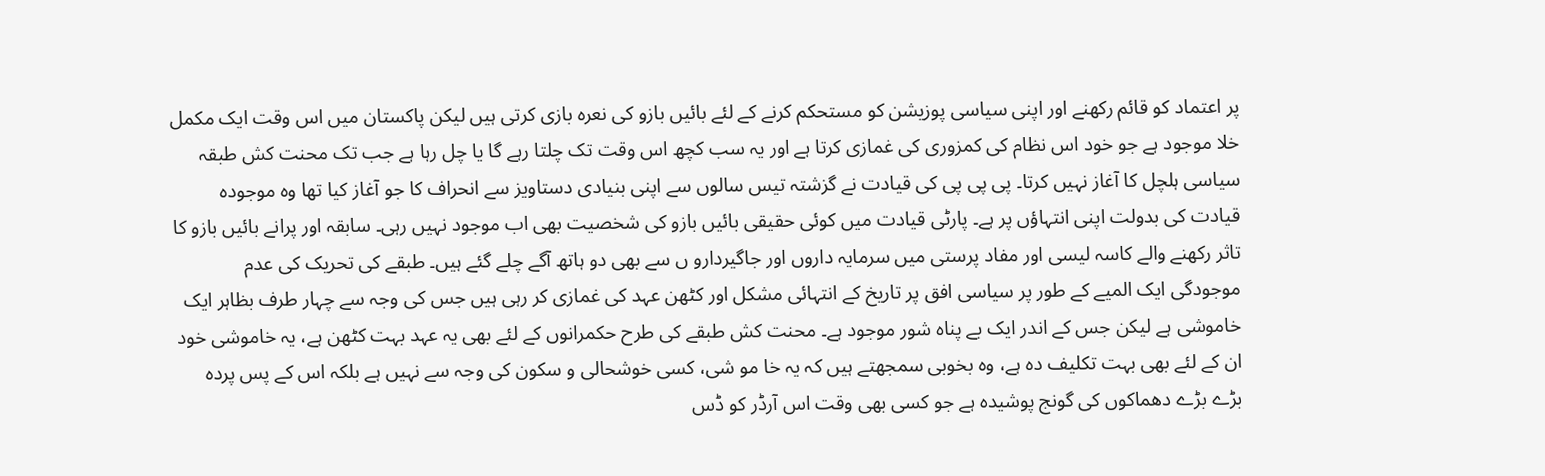پر اعتماد کو قائم رکھنے اور اپنی سیاسی پوزیشن کو مستحکم کرنے کے لئے بائیں بازو کی نعرہ بازی کرتی ہیں لیکن پاکستان میں اس وقت ایک مکمل خلا موجود ہے جو خود اس نظام کی کمزوری کی غمازی کرتا ہے اور یہ سب کچھ اس وقت تک چلتا رہے گا یا چل رہا ہے جب تک محنت کش طبقہ سیاسی ہلچل کا آغاز نہیں کرتا۔ پی پی پی کی قیادت نے گزشتہ تیس سالوں سے اپنی بنیادی دستاویز سے انحراف کا جو آغاز کیا تھا وہ موجودہ قیادت کی بدولت اپنی انتہاؤں پر ہے۔ پارٹی قیادت میں کوئی حقیقی بائیں بازو کی شخصیت بھی اب موجود نہیں رہی۔ سابقہ اور پرانے بائیں بازو کا تاثر رکھنے والے کاسہ لیسی اور مفاد پرستی میں سرمایہ داروں اور جاگیردارو ں سے بھی دو ہاتھ آگے چلے گئے ہیں۔ طبقے کی تحریک کی عدم موجودگی ایک المیے کے طور پر سیاسی افق پر تاریخ کے انتہائی مشکل اور کٹھن عہد کی غمازی کر رہی ہیں جس کی وجہ سے چہار طرف بظاہر ایک خاموشی ہے لیکن جس کے اندر ایک بے پناہ شور موجود ہے۔ محنت کش طبقے کی طرح حکمرانوں کے لئے بھی یہ عہد بہت کٹھن ہے، یہ خاموشی خود ان کے لئے بھی بہت تکلیف دہ ہے، وہ بخوبی سمجھتے ہیں کہ یہ خا مو شی، کسی خوشحالی و سکون کی وجہ سے نہیں ہے بلکہ اس کے پس پردہ بڑے بڑے دھماکوں کی گونج پوشیدہ ہے جو کسی بھی وقت اس آرڈر کو ڈس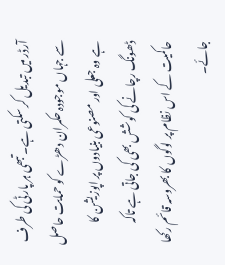آرڈر میں تبدیل کر سکتی ہے۔ تبھی ہر پارٹی کی طرف سے جہاں موجودہ حکمران دھڑے کو حمایت حاصل ہے وہ جعلی اور مصنوعی بنیادوں پر اپوزیشن کا ڈھونگ رچانے کی کوشش بھی کی جاتی ہے تاکہ حاکمیت کے اس نظام پر لوگوں کا بھروسہ قائم رکھا جائے۔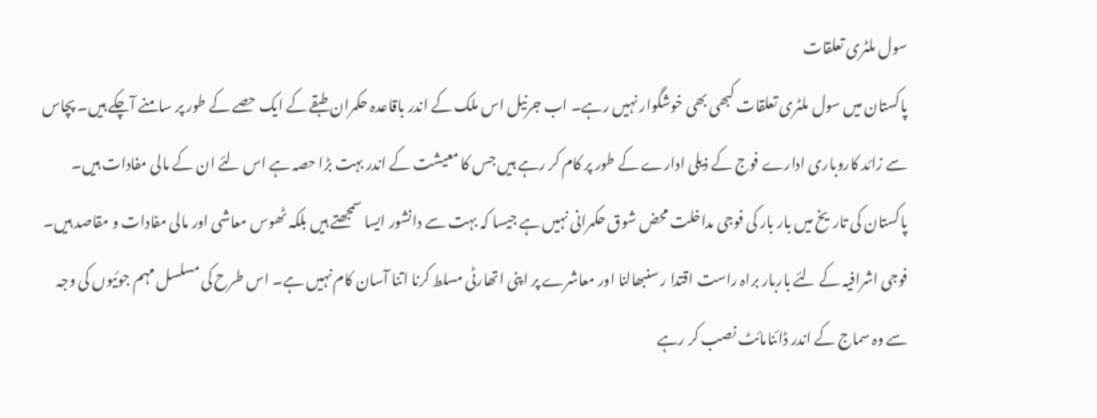سول ملٹری تعلقات
پاکستان میں سول ملٹری تعلقات کبھی بھی خوشگوار نہیں رہے۔ اب جرنیل اس ملک کے اندر باقاعدہ حکمران طبقے کے ایک حصے کے طور پر سامنے آچکے ہیں۔ پچاس سے زائد کاروباری ادارے فوج کے ذیلی ادارے کے طور پر کام کر رہے ہیں جس کا معیشت کے اندر بہت بڑا حصہ ہے اس لئے ان کے مالی مفادات ہیں۔ پاکستان کی تاریخ میں بار بار کی فوجی مداخلت محض شوق حکمرانی نہیں ہے جیسا کہ بہت سے دانشور ایسا سمجھتے ہیں بلکہ ٹھوس معاشی اور مالی مفادات و مقاصد ہیں۔ فوجی اشرافیہ کے لئے باربار براہ راست اقتدا ر سنبھالنا اور معاشرے پر اپنی اتھارٹی مسلط کرنا اتنا آسان کام نہیں ہے۔ اس طرح کی مسلسل مہم جوئیوں کی وجہ سے وہ سماج کے اندر ڈائنامائٹ نصب کر رہے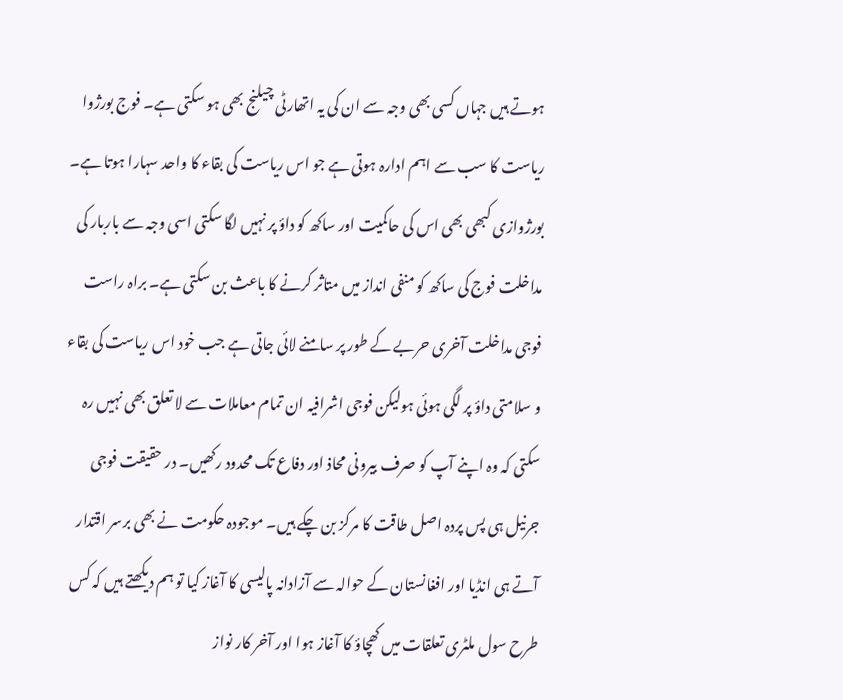ہوتے ہیں جہاں کسی بھی وجہ سے ان کی یہ اتھارٹی چیلنج بھی ہو سکتی ہے۔ فوج بورژوا ریاست کا سب سے اہم ادارہ ہوتی ہے جو اس ریاست کی بقاء کا واحد سہارا ہوتا ہے۔ بورژوازی کبھی بھی اس کی حاکمیت اور ساکھ کو داؤ پر نہیں لگا سکتی اسی وجہ سے باربار کی مداخلت فوج کی ساکھ کو منفی انداز میں متاثر کرنے کا باعث بن سکتی ہے۔ براہ راست فوجی مداخلت آخری حربے کے طور پر سامنے لائی جاتی ہے جب خود اس ریاست کی بقاء و سلامتی داؤ پر لگی ہوئی ہولیکن فوجی اشرافیہ ان تمام معاملات سے لا تعلق بھی نہیں رہ سکتی کہ وہ اپنے آپ کو صرف بیرونی محاذ اور دفاع تک محدود رکھیں۔ در حقیقت فوجی جرنیل ہی پس پردہ اصل طاقت کا مرکز بن چکے ہیں۔ موجودہ حکومت نے بھی برسر اقتدار آتے ہی انڈیا اور افغانستان کے حوالہ سے آزادانہ پالیسی کا آغاز کیا تو ہم دیکھتے ہیں کہ کس طرح سول ملٹری تعلقات میں کھچاؤ کا آغاز ہوا اور آخر کار نواز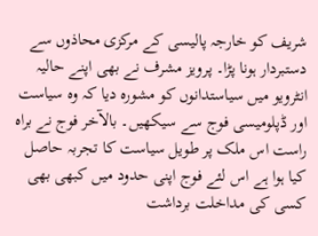شریف کو خارجہ پالیسی کے مرکزی محاذوں سے دستبردار ہونا پڑا۔ پرویز مشرف نے بھی اپنے حالیہ انٹرویو میں سیاستدانوں کو مشورہ دیا کہ وہ سیاست اور ڈپلومیسی فوج سے سیکھیں۔ بالآخر فوج نے براہ راست اس ملک پر طویل سیاست کا تجربہ حاصل کیا ہوا ہے اس لئے فوج اپنی حدود میں کبھی بھی کسی کی مداخلت برداشت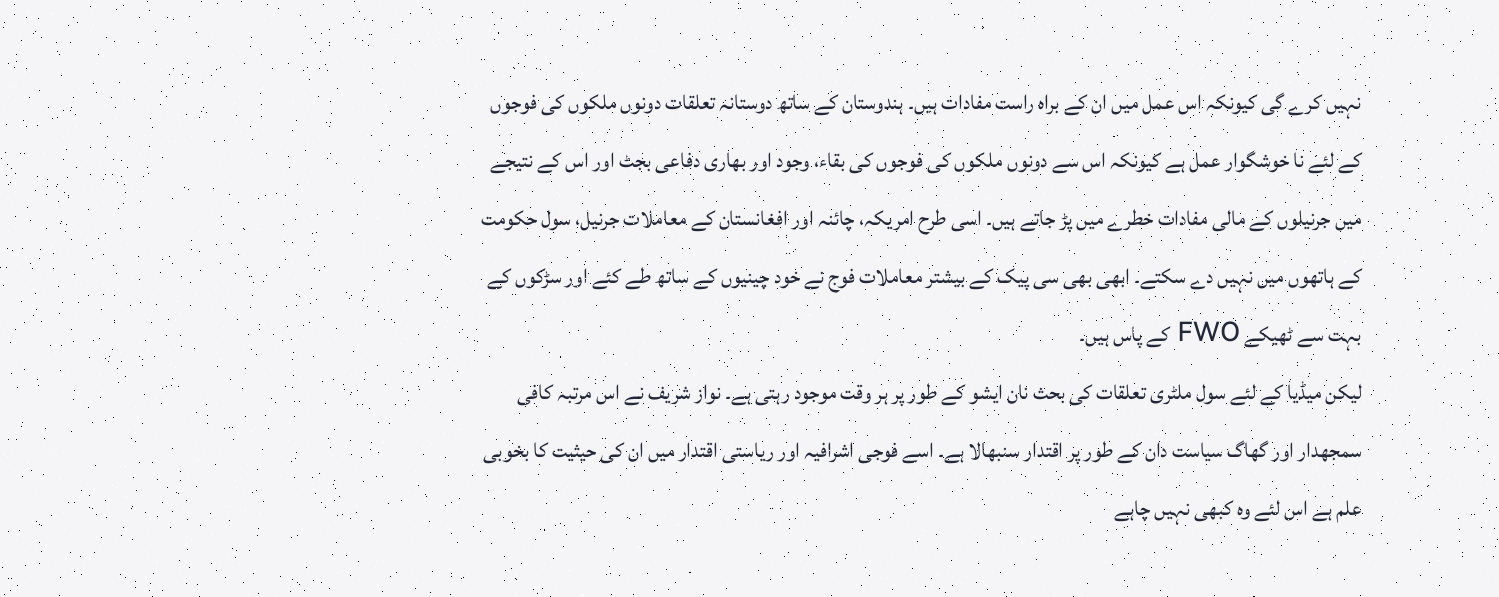نہیں کرے گی کیونکہ اس عمل میں ان کے براہ راست مفادات ہیں۔ ہندوستان کے ساتھ دوستانہ تعلقات دونوں ملکوں کی فوجوں کے لئے نا خوشگوار عمل ہے کیونکہ اس سے دونوں ملکوں کی فوجوں کی بقاء، وجود اور بھاری دفاعی بجٹ اور اس کے نتیجے میں جرنیلوں کے مالی مفادات خطرے میں پڑ جاتے ہیں۔ اسی طرح امریکہ، چائنہ اور افغانستان کے معاملات جرنیل، سول حکومت کے ہاتھوں میں نہیں دے سکتے۔ ابھی بھی سی پیک کے بیشتر معاملات فوج نے خود چینیوں کے ساتھ طے کئے اور سڑکوں کے بہت سے ٹھیکے FWO کے پاس ہیں۔
لیکن میڈیا کے لئے سول ملٹری تعلقات کی بحث نان ایشو کے طور پر ہر وقت موجود رہتی ہے۔ نواز شریف نے اس مرتبہ کافی سمجھدار اور گھاگ سیاست دان کے طور پر اقتدار سنبھالا ہے۔ اسے فوجی اشرافیہ اور ریاستی اقتدار میں ان کی حیثیت کا بخوبی علم ہے اس لئے وہ کبھی نہیں چاہے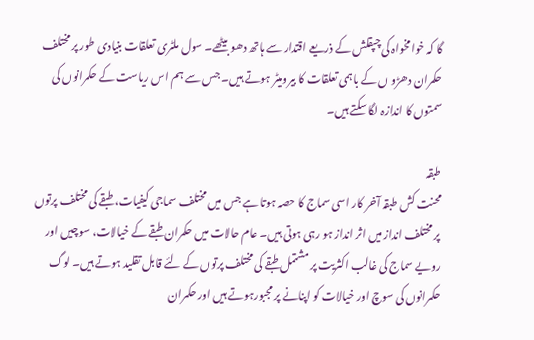گا کہ خوامخواہ کی چپقلش کے ذریعے اقتدار سے ہاتھ دھو بیٹھے۔ سول ملٹری تعلقات بنیادی طور پر مختلف حکمران دھڑو ں کے باہمی تعلقات کا بیرومیٹر ہوتے ہیں۔ جس سے ہم اس ریاست کے حکمرانوں کی سمتوں کا اندازہ لگا سکتے ہیں۔

طبقہ
محنت کش طبقہ آخر کار اسی سماج کا حصہ ہوتا ہے جس میں مختلف سماجی کیفیات، طبقے کی مختلف پرتوں پر مختلف انداز میں اثر انداز ہو رہی ہوتی ہیں۔ عام حالات میں حکمران طبقے کے خیالات، سوچیں اور رویے سماج کی غالب اکثریت پر مشتمل طبقے کی مختلف پرتوں کے لئے قابل تقلید ہوتے ہیں۔ لوگ حکمرانوں کی سوچ اور خیالات کو اپنانے پر مجبورہوتے ہیں اور حکمران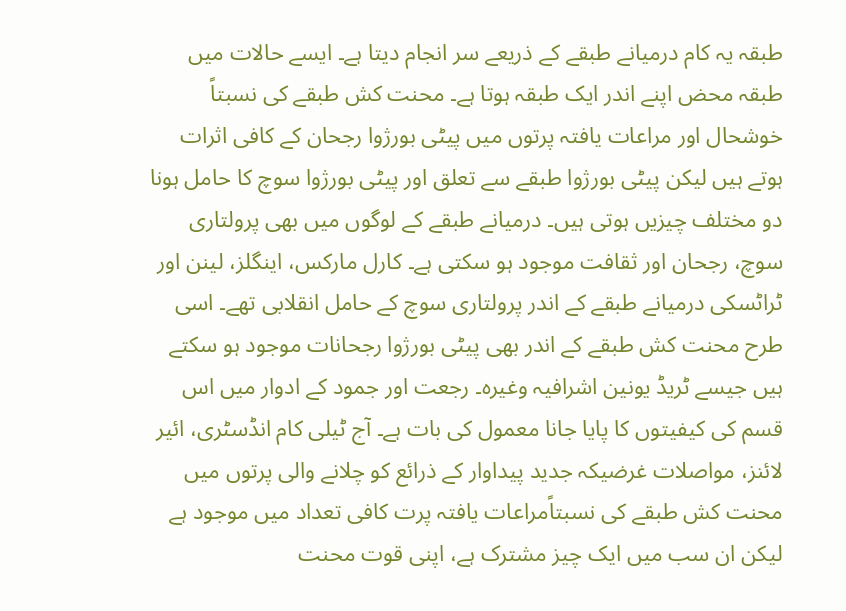طبقہ یہ کام درمیانے طبقے کے ذریعے سر انجام دیتا ہے۔ ایسے حالات میں طبقہ محض اپنے اندر ایک طبقہ ہوتا ہے۔ محنت کش طبقے کی نسبتاً خوشحال اور مراعات یافتہ پرتوں میں پیٹی بورژوا رجحان کے کافی اثرات ہوتے ہیں لیکن پیٹی بورژوا طبقے سے تعلق اور پیٹی بورژوا سوچ کا حامل ہونا دو مختلف چیزیں ہوتی ہیں۔ درمیانے طبقے کے لوگوں میں بھی پرولتاری سوچ، رجحان اور ثقافت موجود ہو سکتی ہے۔ کارل مارکس، اینگلز، لینن اور ٹراٹسکی درمیانے طبقے کے اندر پرولتاری سوچ کے حامل انقلابی تھے۔ اسی طرح محنت کش طبقے کے اندر بھی پیٹی بورژوا رجحانات موجود ہو سکتے ہیں جیسے ٹریڈ یونین اشرافیہ وغیرہ۔ رجعت اور جمود کے ادوار میں اس قسم کی کیفیتوں کا پایا جانا معمول کی بات ہے۔ آج ٹیلی کام انڈسٹری، ائیر لائنز، مواصلات غرضیکہ جدید پیداوار کے ذرائع کو چلانے والی پرتوں میں محنت کش طبقے کی نسبتاًمراعات یافتہ پرت کافی تعداد میں موجود ہے لیکن ان سب میں ایک چیز مشترک ہے، اپنی قوت محنت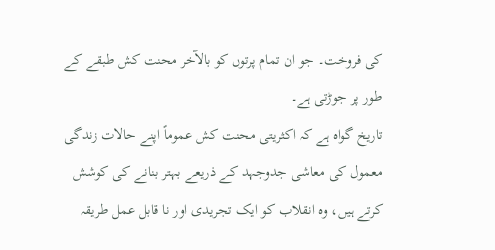کی فروخت۔ جو ان تمام پرتوں کو بالآخر محنت کش طبقے کے طور پر جوڑتی ہے۔
تاریخ گواہ ہے کہ اکثریتی محنت کش عموماً اپنے حالات زندگی معمول کی معاشی جدوجہد کے ذریعے بہتر بنانے کی کوشش کرتے ہیں، وہ انقلاب کو ایک تجریدی اور نا قابل عمل طریقہ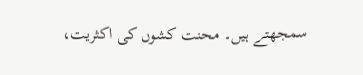سمجھتے ہیں۔ محنت کشوں کی اکثریت،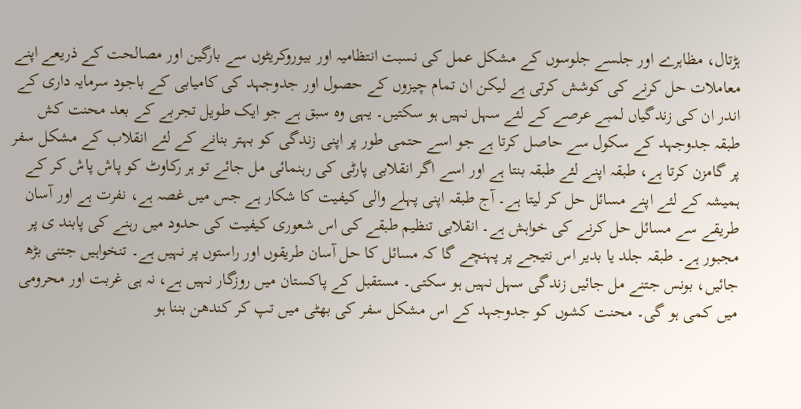ہڑتال، مظاہرے اور جلسے جلوسوں کے مشکل عمل کی نسبت انتظامیہ اور بیوروکریٹوں سے بارگین اور مصالحت کے ذریعے اپنے معاملات حل کرنے کی کوشش کرتی ہے لیکن ان تمام چیزوں کے حصول اور جدوجہد کی کامیابی کے باجود سرمایہ داری کے اندر ان کی زندگیاں لمبے عرصے کے لئے سہل نہیں ہو سکتیں۔ یہی وہ سبق ہے جو ایک طویل تجربے کے بعد محنت کش طبقہ جدوجہد کے سکول سے حاصل کرتا ہے جو اسے حتمی طور پر اپنی زندگی کو بہتر بنانے کے لئے انقلاب کے مشکل سفر پر گامزن کرتا ہے، طبقہ اپنے لئے طبقہ بنتا ہے اور اسے اگر انقلابی پارٹی کی رہنمائی مل جائے تو ہر رکاوٹ کو پاش پاش کر کے ہمیشہ کے لئے اپنے مسائل حل کر لیتا ہے۔ آج طبقہ اپنی پہلے والی کیفیت کا شکار ہے جس میں غصہ ہے، نفرت ہے اور آسان طریقے سے مسائل حل کرنے کی خواہش ہے۔ انقلابی تنظیم طبقے کی اس شعوری کیفیت کی حدود میں رہنے کی پابند ی پر مجبور ہے۔ طبقہ جلد یا بدیر اس نتیجے پر پہنچے گا کہ مسائل کا حل آسان طریقوں اور راستوں پر نہیں ہے۔ تنخواہیں جتنی بڑھ جائیں، بونس جتنے مل جائیں زندگی سہل نہیں ہو سکتی۔ مستقبل کے پاکستان میں روزگار نہیں ہے، نہ ہی غربت اور محرومی میں کمی ہو گی۔ محنت کشوں کو جدوجہد کے اس مشکل سفر کی بھٹی میں تپ کر کندھن بننا ہو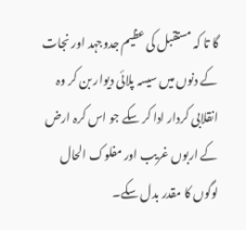گا تا کہ مستقبل کی عظیم جدوجہد اور نجات کے دنوں میں سیسہ پلائی دیوار بن کر وہ انقلابی کردار ادا کر سکے جو اس کرہ ارض کے اربوں غریب اور مفلوک الحال لوگوں کا مقدر بدل سکے۔